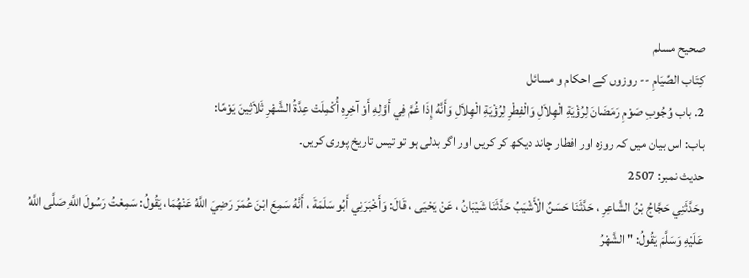صحيح مسلم
كِتَاب الصِّيَامِ -- روزوں کے احکام و مسائل
2. باب وُجُوبِ صَوْمِ رَمَضَانَ لِرُؤْيَةِ الْهِلاَلِ وَالْفِطْرِ لِرُؤْيَةِ الْهِلاَلِ وَأَنَّهُ إِذَا غُمَّ فِي أَوَّلِهِ أَوْ آخِرِهِ أُكْمِلَتْ عِدَّةُ الشَّهْرِ ثَلاَثِينَ يَوْمًا:
باب: اس بیان میں کہ روزہ اور افطار چاند دیکھ کر کریں اور اگر بدلی ہو تو تیس تاریخ پوری کریں۔
حدیث نمبر: 2507
وحَدَّثَنِي حَجَّاجُ بْنُ الشَّاعِرِ ، حَدَّثَنَا حَسَنٌ الْأَشْيَبُ حَدَّثَنَا شَيْبَانُ ، عَنْ يَحْيَى ، قَالَ: وَأَخْبَرَنِي أَبُو سَلَمَةَ ، أَنَّهُ سَمِعَ ابْنَ عُمَرَ رَضِيَ اللَّهُ عَنْهُمَا، يَقُولُ: سَمِعْتُ رَسُولَ اللَّهِ صَلَّى اللَّهُ عَلَيْهِ وَسَلَّمَ يَقُولُ: " الشَّهْرُ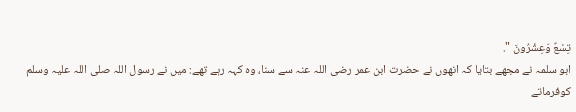تِسْعٌ وَعِشْرُونَ ".
ابو سلمہ نے مجھے بتایا کہ انھوں نے حضرت ابن عمر رضی اللہ عنہ سے سنا، وہ کہہ رہے تھے: میں نے رسول اللہ صلی اللہ علیہ وسلم کوفرماتے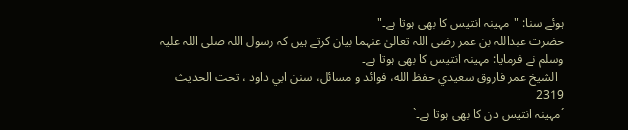ہوئے سنا: "مہینہ انتیس کا بھی ہوتا ہے۔"
حضرت عبداللہ بن عمر رضی اللہ تعالیٰ عنہما بیان کرتے ہیں کہ رسول اللہ صلی اللہ علیہ وسلم نے فرمایا: مہینہ انتیس کا بھی ہوتا ہے۔
  الشيخ عمر فاروق سعيدي حفظ الله، فوائد و مسائل، سنن ابي داود ، تحت الحديث 2319
´مہینہ انتیس دن کا بھی ہوتا ہے۔`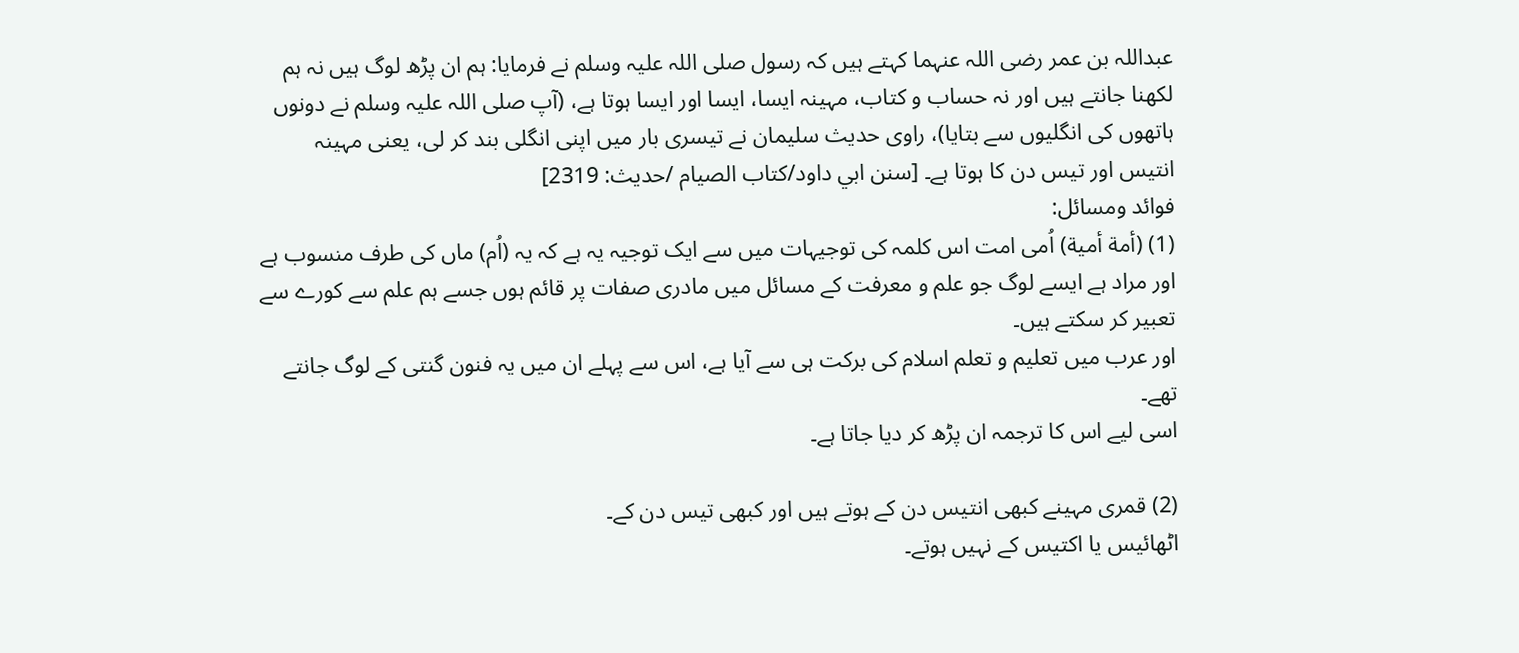عبداللہ بن عمر رضی اللہ عنہما کہتے ہیں کہ رسول صلی اللہ علیہ وسلم نے فرمایا: ہم ان پڑھ لوگ ہیں نہ ہم لکھنا جانتے ہیں اور نہ حساب و کتاب، مہینہ ایسا، ایسا اور ایسا ہوتا ہے، (آپ صلی اللہ علیہ وسلم نے دونوں ہاتھوں کی انگلیوں سے بتایا)، راوی حدیث سلیمان نے تیسری بار میں اپنی انگلی بند کر لی، یعنی مہینہ انتیس اور تیس دن کا ہوتا ہے۔ [سنن ابي داود/كتاب الصيام /حدیث: 2319]
فوائد ومسائل:
(1) (أمة أمية) اُمی امت اس کلمہ کی توجیہات میں سے ایک توجیہ یہ ہے کہ یہ (اُم) ماں کی طرف منسوب ہے اور مراد ہے ایسے لوگ جو علم و معرفت کے مسائل میں مادری صفات پر قائم ہوں جسے ہم علم سے کورے سے تعبیر کر سکتے ہیں۔
اور عرب میں تعلیم و تعلم اسلام کی برکت ہی سے آیا ہے، اس سے پہلے ان میں یہ فنون گنتی کے لوگ جانتے تھے۔
اسی لیے اس کا ترجمہ ان پڑھ کر دیا جاتا ہے۔

(2) قمری مہینے کبھی انتیس دن کے ہوتے ہیں اور کبھی تیس دن کے۔
اٹھائیس یا اکتیس کے نہیں ہوتے۔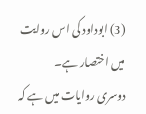(3) ابوداود کی اس روایت میں اختصار ہے۔
دوسری روایات میں ہے کہ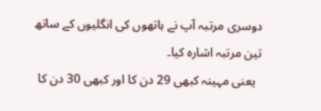دوسری مرتبہ آپ نے ہاتھوں کی انگلیوں کے ساتھ تین مرتبہ اشارہ کیا۔
  یعنی مہینہ کبھی 29 دن کا اور کبھی 30 دن کا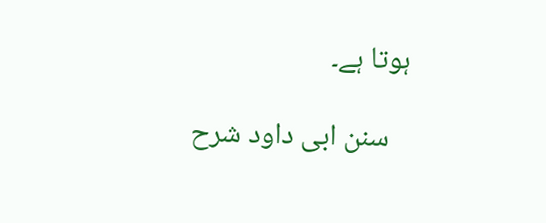ہوتا ہے۔

   سنن ابی داود شرح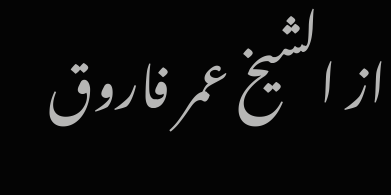از الشیخ عمر فاروق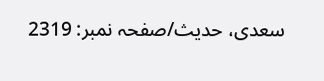سعدی، حدیث/صفحہ نمبر: 2319